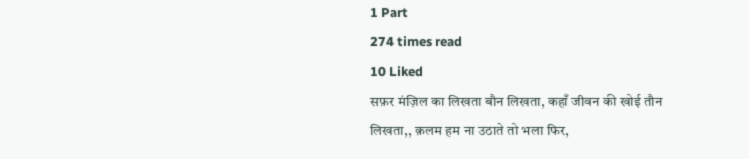1 Part
274 times read
10 Liked
सफ़र मंज़िल का लिखता बौन लिखता, कहाँ जीवन की खोई तौन लिखता,, क़लम हम ना उठाते तो भला फिर,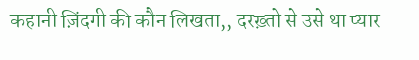कहानी ज़िंदगी की कौन लिखता,, दरख़्तो से उसे था प्यार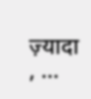ज़्यादा , ...